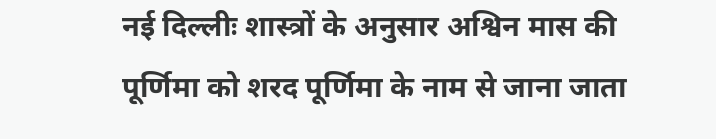नई दिल्लीः शास्त्रों के अनुसार अश्विन मास की पूर्णिमा को शरद पूर्णिमा के नाम से जाना जाता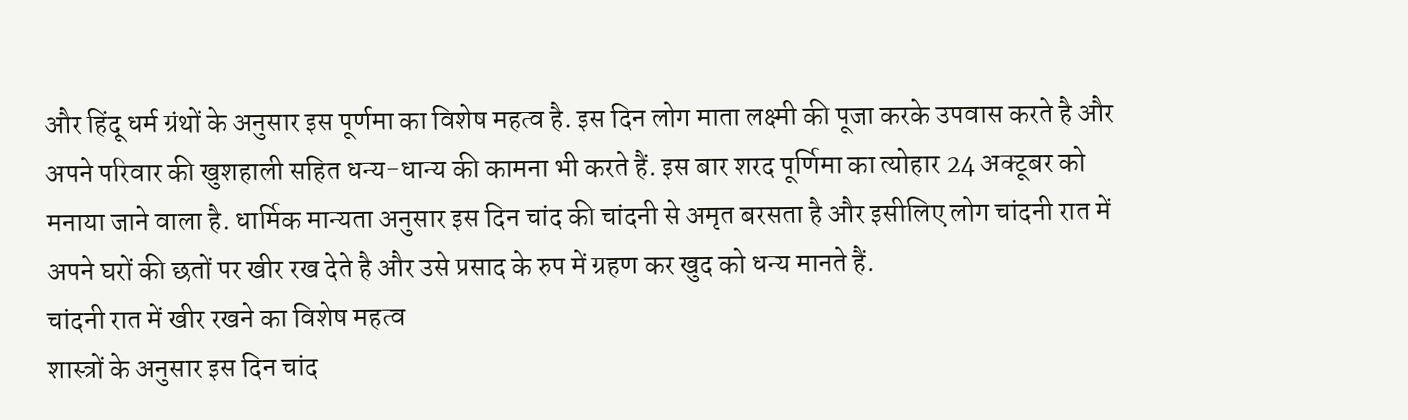और हिंदू धर्म ग्रंथों के अनुसार इस पूर्णमा का विशेष महत्व है. इस दिन लोग माता लक्ष्मी की पूजा करके उपवास करते है और अपने परिवार की खुशहाली सहित धन्य-धान्य की कामना भी करते हैं. इस बार शरद पूर्णिमा का त्योहार 24 अक्टूबर को मनाया जाने वाला है. धार्मिक मान्यता अनुसार इस दिन चांद की चांदनी से अमृत बरसता है और इसीलिए लोग चांदनी रात में अपने घरों की छतों पर खीर रख देते है और उसे प्रसाद के रुप में ग्रहण कर खुद को धन्य मानते हैं.
चांदनी रात में खीर रखने का विशेष महत्व
शास्त्रों के अनुसार इस दिन चांद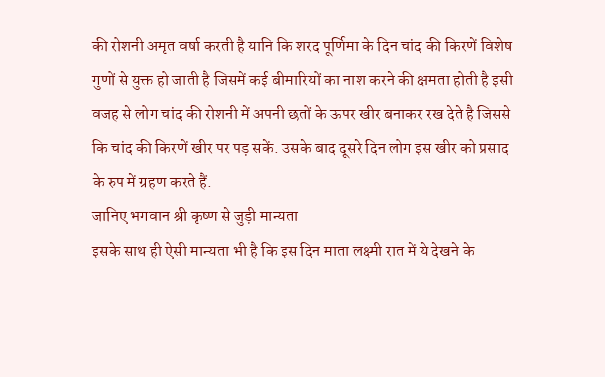की रोशनी अमृत वर्षा करती है यानि कि शरद पूर्णिमा के दिन चांद की किरणें विशेष गुणों से युक्त हो जाती है जिसमें कई बीमारियों का नाश करने की क्षमता होती है इसी वजह से लोग चांद की रोशनी में अपनी छतों के ऊपर खीर बनाकर रख देते है जिससे कि चांद की किरणें खीर पर पड़ सकें. उसके बाद दूसरे दिन लोग इस खीर को प्रसाद के रुप में ग्रहण करते हैं.
जानिए भगवान श्री कृष्ण से जुड़ी मान्यता
इसके साथ ही ऐसी मान्यता भी है कि इस दिन माता लक्ष्मी रात में ये देखने के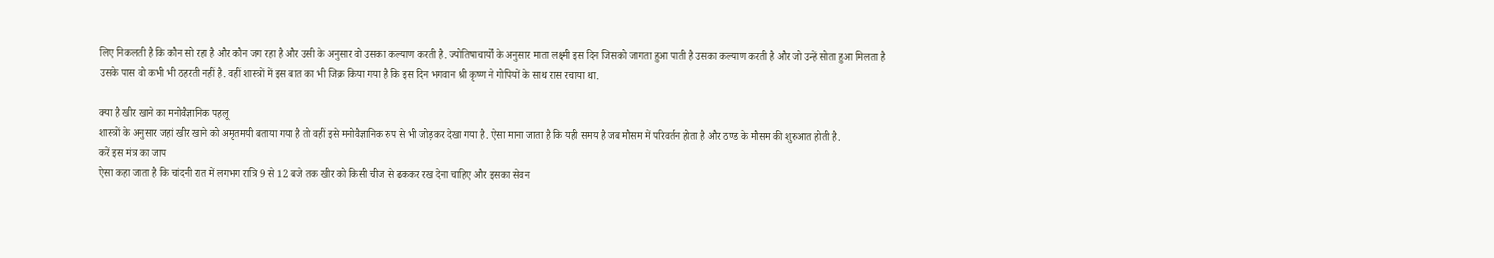लिए निकलती है कि कौन सो रहा है और कौन जग रहा है और उसी के अनुसार वो उसका कल्याण करती है. ज्योतिषाचार्यों के अनुसार माता लक्ष्मी इस दिन जिसको जागता हुआ पाती है उसका कल्याण करती है और जो उन्हें सोता हुआ मिलता है उसके पास वो कभी भी ठहरती नहीं है. वहीं शास्त्रों में इस बात का भी जिक्र किया गया है कि इस दिन भगवान श्री कृष्ण ने गोपियों के साथ रास रचाया था.

क्या है खीर खाने का मनोवैज्ञानिक पहलू
शास्त्रों के अनुसार जहां खीर खाने को अमृतमयी बताया गया है तो वहीं इसे मनोवैज्ञानिक रुप से भी जोड़कर देखा गया है. ऐसा माना जाता है कि यही समय है जब मौसम में परिवर्तन होता है और ठण्ड के मौसम की शुरुआत होती है.
करें इस मंत्र का जाप
ऐसा कहा जाता है कि चांदनी रात में लगभग रात्रि 9 से 12 बजे तक खीर को किसी चीज से ढककर रख देना चाहिए और इसका सेवन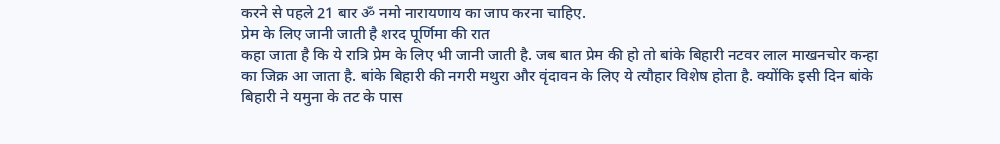करने से पहले 21 बार ॐ नमो नारायणाय का जाप करना चाहिए.
प्रेम के लिए जानी जाती है शरद पूर्णिमा की रात
कहा जाता है कि ये रात्रि प्रेम के लिए भी जानी जाती है. जब बात प्रेम की हो तो बांके बिहारी नटवर लाल माखनचोर कन्हा का जिक्र आ जाता है. बांके बिहारी की नगरी मथुरा और वृंदावन के लिए ये त्यौहार विशेष होता है. क्योंकि इसी दिन बांके बिहारी ने यमुना के तट के पास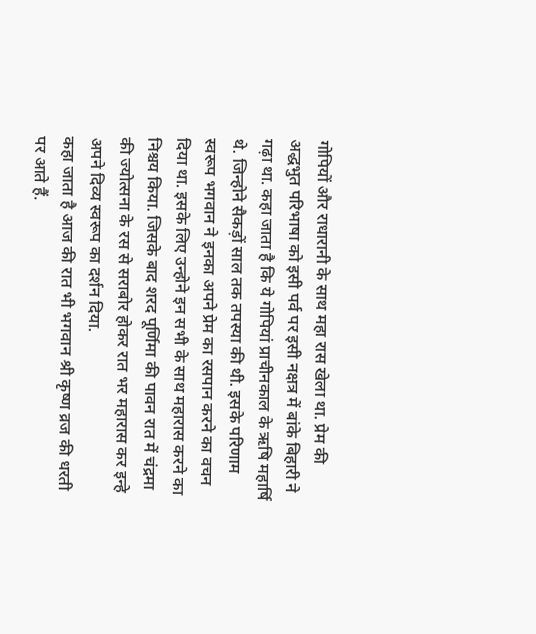गोपियों और राधारानी के साथ महा रास खेला था. प्रेम की अद्धभुत परिभाषा को इसी पर्व पर इसी नक्षत्र में बांके बिहारी ने गढ़ा था. कहा जाता है कि ये गोपियां प्राचीनकाल के ऋषि महार्षि थे. जिन्होने सैकड़ों साल तक तपस्या की थी. इसके परिणाम स्वरूप भगवान ने इनका अपने प्रेम का रसपान करने का वचन दिया था. इसके लिए उन्होने इन सभी के साथ महारास करने का निश्चय किया. जिसके बाद शरद पूर्णिमा की पावन रात में चंद्रमा की ज्योत्सना के रस से सराबोर होकर रात भर महारास कर इन्हे अपने दिव्य स्वरूप का दर्शन दिया.
कहा जाता है आज की रात भी भगवान श्री कृष्ण व्रज की धरती पर आते हैं.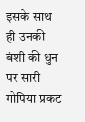इसके साथ ही उनकी बंशी की धुन पर सारी गोपिया प्रकट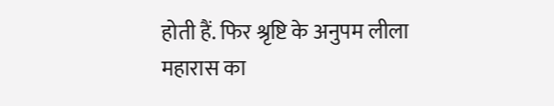होती हैं. फिर श्रृष्टि के अनुपम लीला महारास का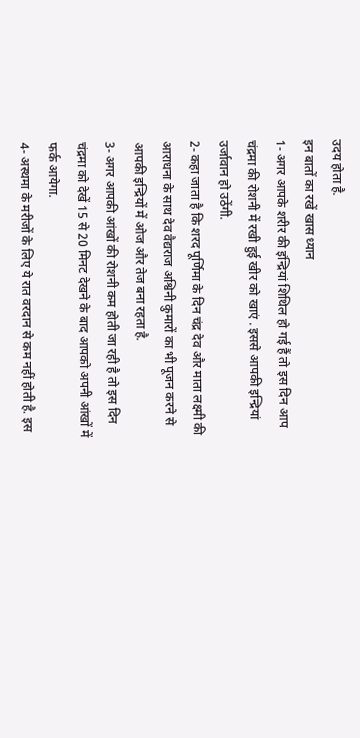उदय होता है.
इन बातों का रखें खास ध्यान
1- अगर आपके शरीर की इंन्द्रियां शिथिल हो गई हैं तो इस दिन आप चंद्रमा की रोशनी में रखी हुई खीर को खाएं . इससे आपकी इन्द्रियां उर्जावान हो उठेंगी.
2- कहा जाता है कि शरद पूर्णिमा के दिन चंद्र देव और माता लक्ष्मी की आराधना के साथ देव वैद्यराज अश्विनी कुमारों का भी पूजन करने से आपकी इन्द्रियों में ओज और तेज बना रहता है.
3- अगर आपकी आंखों की रोशनी कम होती जा रही है तो इस दिन चंद्रमा को देखें 15 से 20 मिनट देखने के बाद आपको अपनी आंखों में फर्क आयेगा.
4- अस्थमा के मरीजों के लिए ये रात वरदान से कम नहीं होती है. इस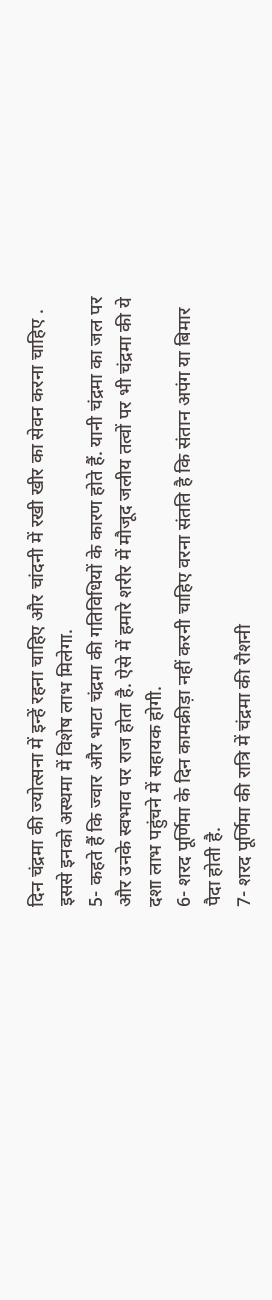दिन चंद्रमा की ज्योत्सना में इन्हें रहना चाहिए और चांदनी में रखी खीर का सेवन करना चाहिए . इससे इनको अस्थमा में विशेष लाभ मिलेगा.
5- कहते हैं कि ज्वार और भाटा चंद्रमा की गतिविधियों के कारण होते हैं. यानी चंद्रमा का जल पर और उनके स्वभाव पर राज होता है. ऐसे में हमारे शरीर में मौजूद जलीय तत्वों पर भी चंद्रमा की ये दशा लाभ पहुंचने में सहायक होगी.
6- शरद पूर्णिमा के दिन कामक्रीड़ा नहीं करनी चाहिए वरना संतति है कि संतान अपंग या बिमार पैदा होती है.
7- शरद पूर्णिमा की रात्रि में चंद्रमा की रौशनी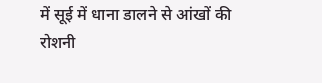में सूई में धाना डालने से आंखों की रोशनी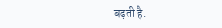बढ़ती है.